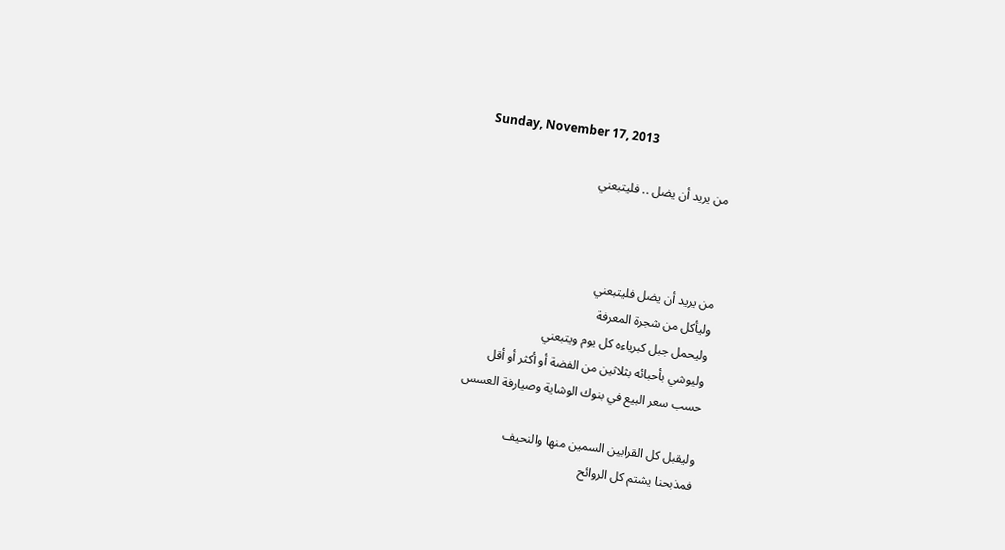Sunday, November 17, 2013

من يريد أن يضل .. فليتبعني



من يريد أن يضل فليتبعني
وليأكل من شجرة المعرفة
وليحمل جبل كبرياءه كل يوم ويتبعني
وليوشي بأحبائه بثلاثين من الفضة أو أكثر أو أقل
حسب سعر البيع في بنوك الوشاية وصيارفة العسس

وليقبل كل القرابين السمين منها والنحيف
فمذبحنا يشتم كل الروائح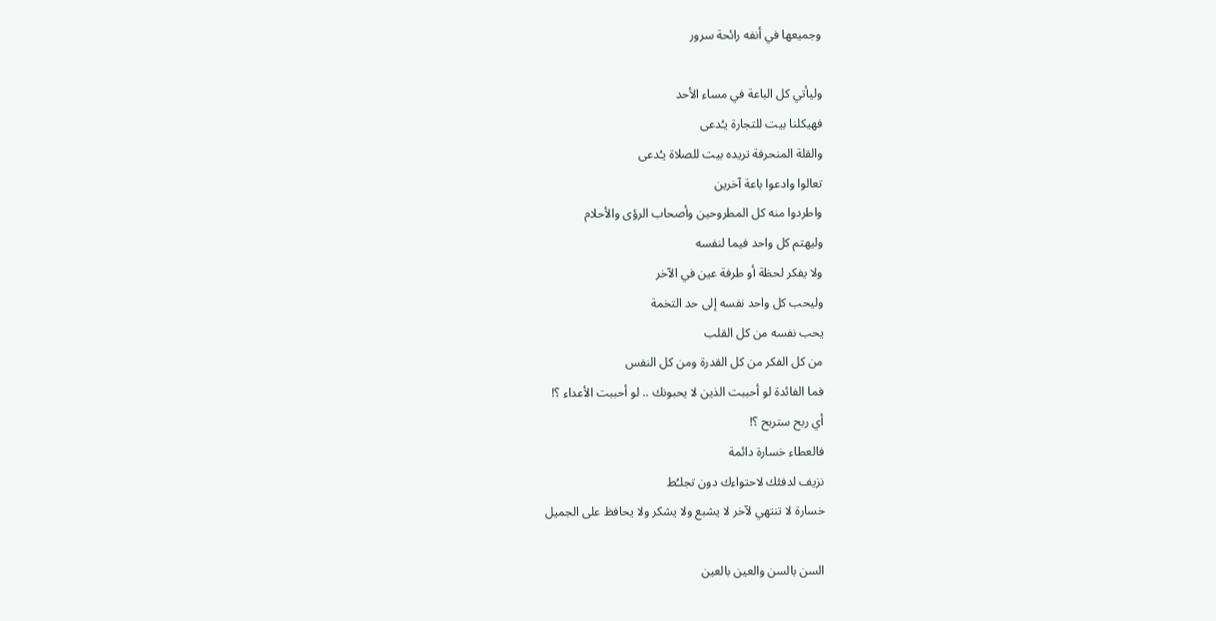وجميعها في أنفه رائحة سرور

وليأتي كل الباعة في مساء الأحد
فهيكلنا بيت للتجارة يـُدعى
والقلة المنحرفة تريده بيت للصلاة يـُدعى
تعالوا وادعوا باعة آخرين
واطردوا منه كل المطروحين وأصحاب الرؤى والأحلام
وليهتم كل واحد فيما لنفسه
ولا يفكر لحظة أو طرفة عين في الآخر
وليحب كل واحد نفسه إلى حد التخمة
يحب نفسه من كل القلب
من كل الفكر من كل القدرة ومن كل النفس
فما الفائدة لو أحببت الذين لا يحبونك .. لو أحببت الأعداء ؟!
أي ربح ستربح ؟!
فالعطاء خسارة دائمة
نزيف لدفئك لاحتواءك دون تجلـُط
خسارة لا تنتهي لآخر لا يشبع ولا يشكر ولا يحافظ على الجميل

السن بالسن والعين بالعين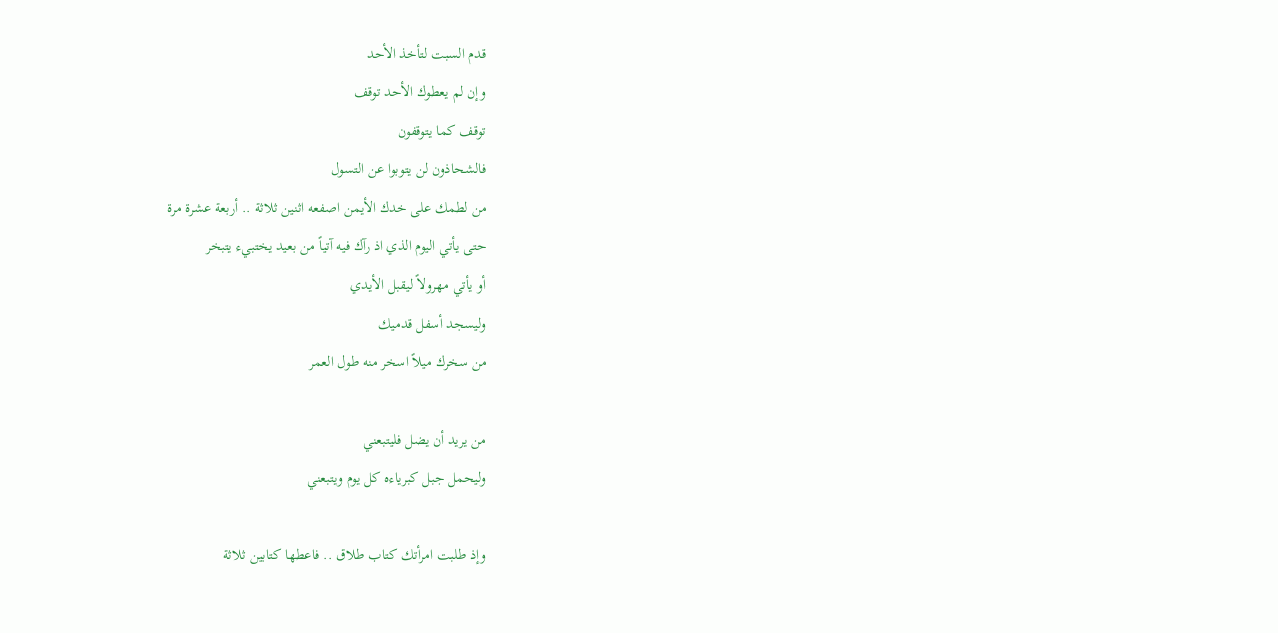قدم السبت لتأخذ الأحد
وإن لم يعطوك الأحد توقف
توقف كما يتوقفون
فالشحاذون لن يتوبوا عن التسول
من لطمك على خدك الأيمن اصفعه اثنين ثلاثة .. أربعة عشرة مرة
حتى يأتي اليوم الذي اذ رآك فيه آتياً من بعيد يختبيء يتبخر
أو يأتي مهرولاً ليقبل الأيدي
وليسجد أسفل قدميك
من سخرك ميلاً اسخر منه طول العمر

من يريد أن يضل فليتبعني
وليحمل جبل كبرياءه كل يوم ويتبعني

وإذ طلبت امرأتك كتاب طلاق .. فاعطها كتابين ثلاثة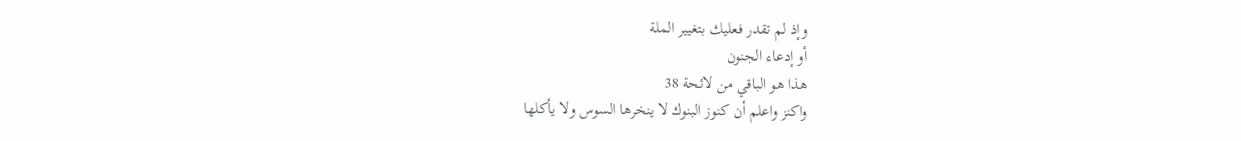وإذ لم تقدر فعليك بتغيير الملة
أو إدعاء الجنون
هذا هو الباقي من لائحة 38
واكنز واعلم أن كنوز البنوك لا ينخرها السوس ولا يأكلها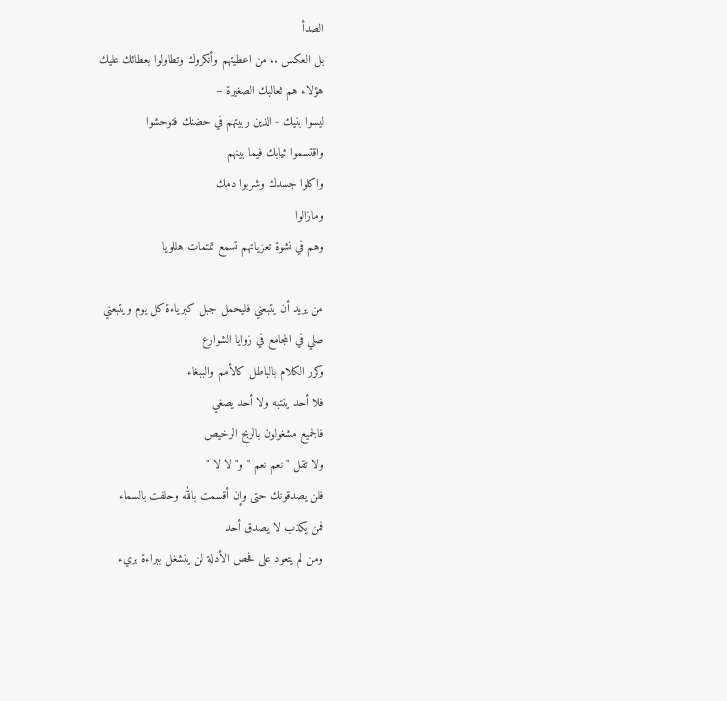الصدأ
بل العكس .. من اعطيتهم وأنكروك وتطاولوا بعطائك عليك
هؤلاء هم ثعالبك الصغيرة –
ليسوا بنيك - الذين ربيتهم في حضنك فتوحشوا
واقتسموا ثيابك فيما بينهم
واكلوا جسدك وشربوا دمك
ومازالوا
وهم في نشوة تعزياتهم تسمع تمتمات هللويا

من يريد أن يتبعني فليحمل جبل كبرياءة كل يوم ويتبعني
صلي في المجامع في زوايا الشوارع
وكرر الكلام بالباطل كالأمم والببغاء
فلا أحد ينتبه ولا أحد يصغي
فالجميع مشغولون بالربح الرخيص
ولا تقل " نعم نعم " و" لا لا "
فلن يصدقونك حتى وإن أقسمت بالله وحلفت بالسماء
فمن يكذب لا يصدق أحد
ومن لم يتعود على فحص الأدلة لن ينشغل ببراءة بريء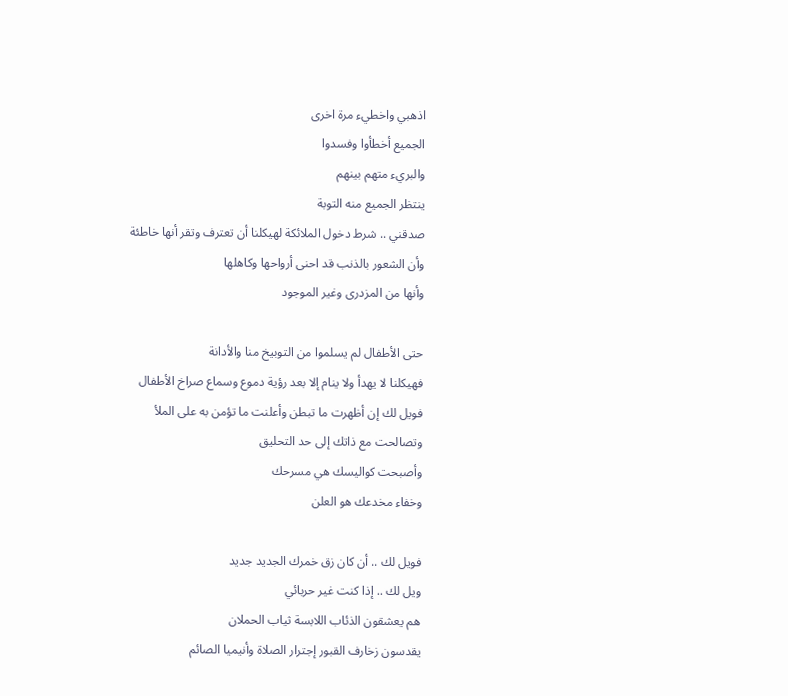اذهبي واخطيء مرة اخرى
الجميع أخطأوا وفسدوا
والبريء متهم بينهم
ينتظر الجميع منه التوبة
صدقني .. شرط دخول الملائكة لهيكلنا أن تعترف وتقر أنها خاطئة
وأن الشعور بالذنب قد احنى أرواحها وكاهلها
وأنها من المزدرى وغير الموجود

حتى الأطفال لم يسلموا من التوبيخ منا والأدانة
فهيكلنا لا يهدأ ولا ينام إلا بعد رؤية دموع وسماع صراخ الأطفال
فويل لك إن أظهرت ما تبطن وأعلنت ما تؤمن به على الملأ
وتصالحت مع ذاتك إلى حد التحليق
وأصبحت كواليسك هي مسرحك
وخفاء مخدعك هو العلن

فويل لك .. أن كان زق خمرك الجديد جديد
ويل لك .. إذا كنت غير حربائي
هم يعشقون الذئاب اللابسة ثياب الحملان
يقدسون زخارف القبور إجترار الصلاة وأنيميا الصائم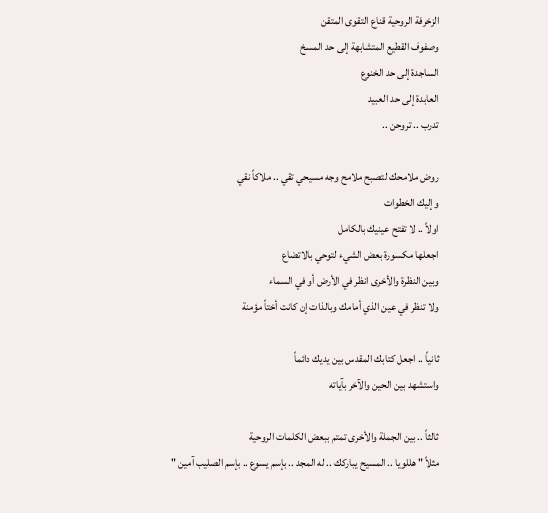الزخرفة الروحية قناع التقوى المتقن
وصفوف القطيع المتشابهة إلى حد المسخ
الساجدة إلى حد الخنوع
العابدة إلى حد العبيد
تدرب .. تروحن ..

روض ملامحك لتصبح ملامح وجه مسيحي تقي .. ملاكاً نقي
وإليك الخطوات
اولاً .. لا تفتح عينيك بالكامل
اجعلها مكسورة بعض الشيء لتوحي بالاتضاع
وبين النظرة والأخرى انظر في الأرض أو في السماء
ولا تنظر في عين الذي أمامك وبالذات إن كانت أختاً مؤمنة

ثانياً .. اجعل كتابك المقدس بين يديك دائماً
واستشهد بين الحين والآخر بآياته

ثالثاً .. بين الجملة والأخرى تمتم ببعض الكلمات الروحية
مثلاً " هللويا .. المسيح يباركك .. له المجد .. بإسم يسوع .. بإسم الصليب آمين "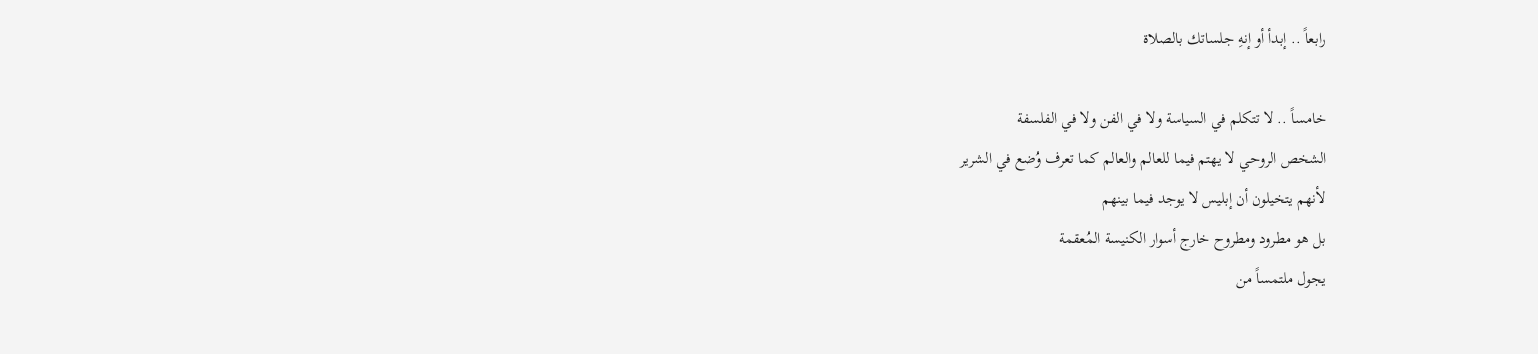رابعاً .. إبدأ أو إنهِ جلساتك بالصلاة

خامساً .. لا تتكلم في السياسة ولا في الفن ولا في الفلسفة
الشخص الروحي لا يهتم فيما للعالم والعالم كما تعرف وُضع في الشرير
لأنهم يتخيلون أن إبليس لا يوجد فيما بينهم
بل هو مطرود ومطروح خارج أسوار الكنيسة المُعقمة
يجول ملتمساً من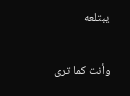يبتلعه

وأنت كما ترى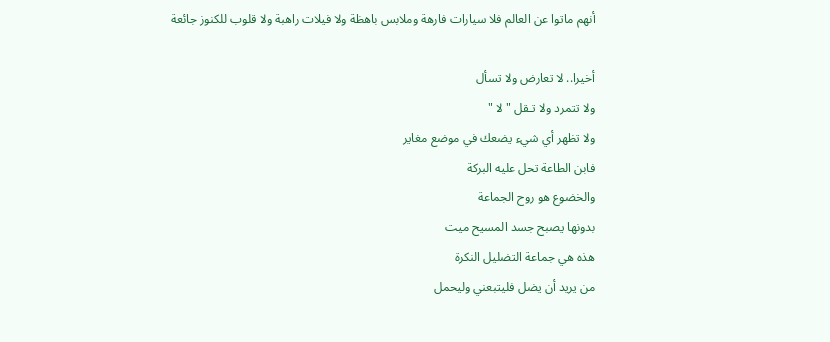أنهم ماتوا عن العالم فلا سيارات فارهة وملابس باهظة ولا فيلات راهبة ولا قلوب للكنوز جائعة

أخيرا.. لا تعارض ولا تسأل
ولا تتمرد ولا تـقل " لا "
ولا تظهر أي شيء يضعك في موضع مغاير
فابن الطاعة تحل عليه البركة
والخضوع هو روح الجماعة
بدونها يصبح جسد المسيح ميت
هذه هي جماعة التضليل النكرة
من يريد أن يضل فليتبعني وليحمل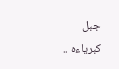جبل كبرياءه ..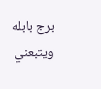برج بابله ويتبعني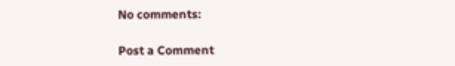No comments:

Post a Comment